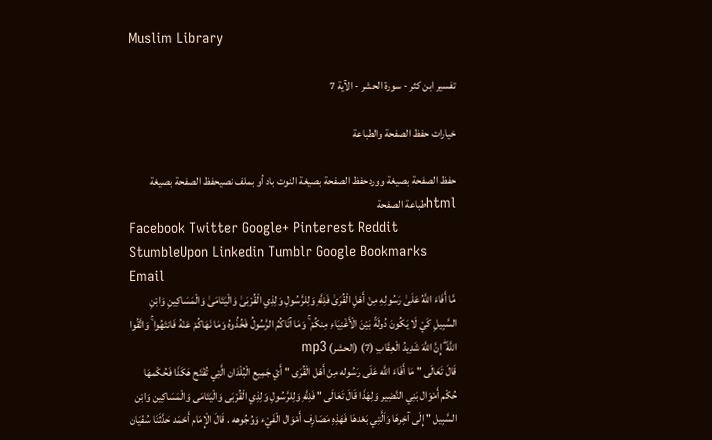Muslim Library

تفسير ابن كثر - سورة الحشر - الآية 7

خيارات حفظ الصفحة والطباعة

حفظ الصفحة بصيغة ووردحفظ الصفحة بصيغة النوت باد أو بملف نصيحفظ الصفحة بصيغة htmlطباعة الصفحة
Facebook Twitter Google+ Pinterest Reddit StumbleUpon Linkedin Tumblr Google Bookmarks Email
مَّا أَفَاءَ اللَّهُ عَلَىٰ رَسُولِهِ مِنْ أَهْلِ الْقُرَىٰ فَلِلَّهِ وَلِلرَّسُولِ وَلِذِي الْقُرْبَىٰ وَالْيَتَامَىٰ وَالْمَسَاكِينِ وَابْنِ السَّبِيلِ كَيْ لَا يَكُونَ دُولَةً بَيْنَ الْأَغْنِيَاءِ مِنكُمْ ۚ وَمَا آتَاكُمُ الرَّسُولُ فَخُذُوهُ وَمَا نَهَاكُمْ عَنْهُ فَانتَهُوا ۚ وَاتَّقُوا اللَّهَ ۖ إِنَّ اللَّهَ شَدِيدُ الْعِقَابِ (7) (الحشر) mp3
قَالَ تَعَالَى " مَا أَفَاءَ اللَّه عَلَى رَسُوله مِنْ أَهْل الْقُرَى " أَيْ جَمِيع الْبُلْدَان الَّتِي تُفْتَح هَكَذَا فَحُكْمهَا حُكْم أَمْوَال بَنِي النَّضِير وَلِهَذَا قَالَ تَعَالَى " فَلِلَّهِ وَلِلرَّسُولِ وَلِذِي الْقُرْبَى وَالْيَتَامَى وَالْمَسَاكِين وَابْن السَّبِيل " إِلَى آخِرهَا وَاَلَّتِي بَعْدهَا فَهَذِهِ مَصَارِف أَمْوَال الْفَيْء وَوُجُوهه . قَالَ الْإِمَام أَحْمَد حَدَّثَنَا سُفْيَان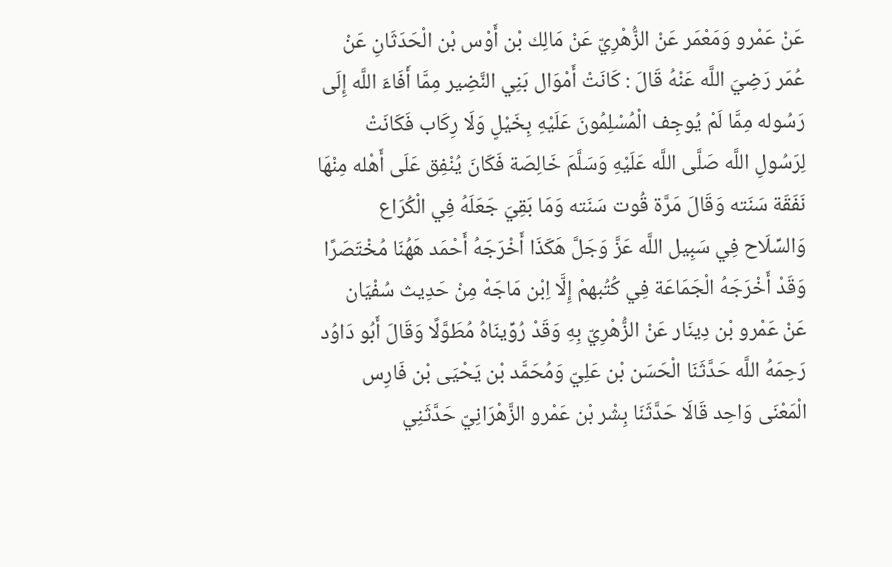عَنْ عَمْرو وَمَعْمَر عَنْ الزُّهْرِيّ عَنْ مَالِك بْن أَوْس بْن الْحَدَثَانِ عَنْ عُمَر رَضِيَ اللَّه عَنْهُ قَالَ : كَانَتْ أَمْوَال بَنِي النَّضِير مِمَّا أَفَاءَ اللَّه إِلَى رَسُوله مِمَّا لَمْ يُوجِف الْمُسْلِمُونَ عَلَيْهِ بِخَيْلٍ وَلَا رِكَاب فَكَانَتْ لِرَسُولِ اللَّه صَلَّى اللَّه عَلَيْهِ وَسَلَّمَ خَالِصَة فَكَانَ يُنْفِق عَلَى أَهْله مِنْهَا نَفَقَة سَنَته وَقَالَ مَرَّة قُوت سَنَته وَمَا بَقِيَ جَعَلَهُ فِي الْكُرَاع وَالسِّلَاح فِي سَبِيل اللَّه عَزَّ وَجَلَّ هَكَذَا أَخْرَجَهُ أَحْمَد هَهُنَا مُخْتَصَرًا وَقَدْ أَخْرَجَهُ الْجَمَاعَة فِي كُتُبهمْ إِلَّا اِبْن مَاجَهْ مِنْ حَدِيث سُفْيَان عَنْ عَمْرو بْن دِينَار عَنْ الزُّهْرِيّ بِهِ وَقَدْ رُوِّينَاهُ مُطَوَّلًا وَقَالَ أَبُو دَاوُد رَحِمَهُ اللَّه حَدَّثَنَا الْحَسَن بْن عَلِيّ وَمُحَمَّد بْن يَحْيَى بْن فَارِس الْمَعْنَى وَاحِد قَالَا حَدَّثَنَا بِشْر بْن عَمْرو الزَّهْرَانِيّ حَدَّثَنِي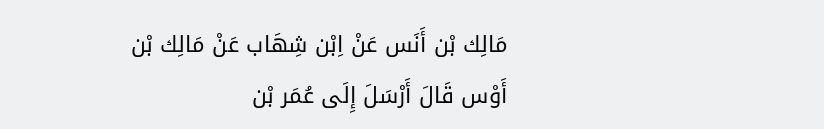مَالِك بْن أَنَس عَنْ اِبْن شِهَاب عَنْ مَالِك بْن أَوْس قَالَ أَرْسَلَ إِلَى عُمَر بْن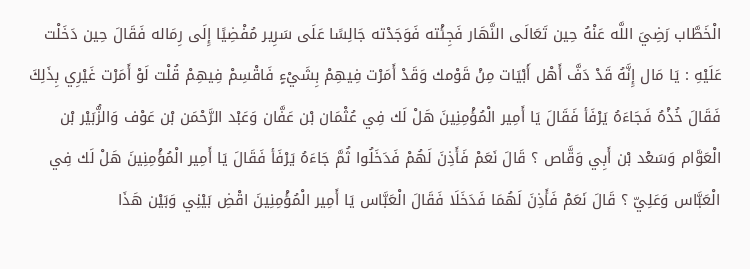الْخَطَّاب رَضِيَ اللَّه عَنْهُ حِين تَعَالَى النَّهَار فَجِئْته فَوَجَدْته جَالِسًا عَلَى سَرِير مُفْضِيًا إِلَى رِمَاله فَقَالَ حِين دَخَلْت عَلَيْهِ : يَا مَال إِنَّهُ قَدْ دَفَّ أَهْل أَبْيَات مِنْ قَوْمك وَقَدْ أَمَرْت فِيهِمْ بِشَيْءٍ فَاقْسِمْ فِيهِمْ قُلْت لَوْ أَمَرْت غَيْرِي بِذَلِكَ فَقَالَ خُذْهُ فَجَاءَهُ يَرْفَأ فَقَالَ يَا أَمِير الْمُؤْمِنِينَ هَلْ لَك فِي عُثْمَان بْن عَفَّان وَعَبْد الرَّحْمَن بْن عَوْف وَالزُّبَيْر بْن الْعَوَّام وَسَعْد بْن أَبِي وَقَّاص ؟ قَالَ نَعَمْ فَأَذِنَ لَهُمْ فَدَخَلُوا ثُمَّ جَاءَهُ يَرْفَأ فَقَالَ يَا أَمِير الْمُؤْمِنِينَ هَلْ لَك فِي الْعَبَّاس وَعَلِيّ ؟ قَالَ نَعَمْ فَأَذِنَ لَهُمَا فَدَخَلَا فَقَالَ الْعَبَّاس يَا أَمِير الْمُؤْمِنِينَ اقْضِ بَيْنِي وَبَيْن هَذَا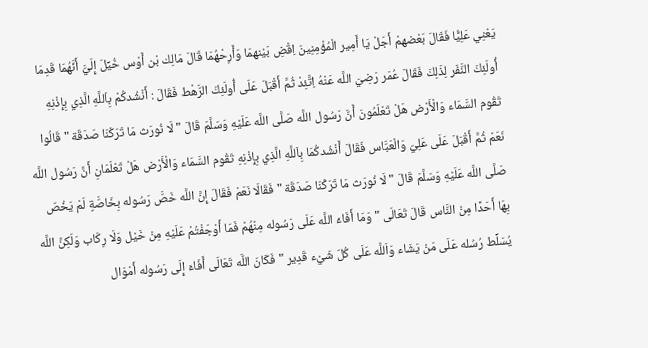يَعْنِي عَلِيًّا فَقَالَ بَعْضهمْ أَجَلْ يَا أَمِير الْمُؤْمِنِينَ اِقْضِ بَيْنهمَا وَأَرِحْهُمَا قَالَ مَالِك بْن أَوْس خُيِّلَ إِلَيَّ أَنَّهُمَا قَدِمَا أُولَئِكَ النَّفَر لِذَلِكَ فَقَالَ عُمَر رَضِيَ اللَّه عَنْهُ اِتَّئِدْ ثُمَّ أَقْبَلَ عَلَى أُولَئِكَ الرَّهْط فَقَالَ : أَنْشُدكُمْ بِاَللَّهِ الَّذِي بِإِذْنِهِ تَقُوم السَّمَاء وَالْأَرْض هَلْ تَعْلَمُونَ أَنَّ رَسُول اللَّه صَلَّى اللَّه عَلَيْهِ وَسَلَّمَ قَالَ " لَا نُورَث مَا تَرَكْنَا صَدَقَة " قَالُوا نَعَمْ ثُمَّ أَقْبَلَ عَلَى عَلِيّ وَالْعَبَّاس فَقَالَ أَنْشُدكُمَا بِاَللَّهِ الَّذِي بِإِذْنِهِ تَقُوم السَّمَاء وَالْأَرْض هَلْ تَعْلَمَانِ أَنَّ رَسُول اللَّه صَلَّى اللَّه عَلَيْهِ وَسَلَّمَ قَالَ " لَا نُورَث مَا تَرَكْنَا صَدَقَة " فَقَالَا نَعَمْ فَقَالَ إِنَّ اللَّه خَصَّ رَسُوله بِخَاصَّةٍ لَمْ يَخُصّ بِهَا أَحَدًا مِنْ النَّاس قَالَ تَعَالَى " وَمَا أَفَاءَ اللَّه عَلَى رَسُوله مِنْهُمْ فَمَا أَوْجَفْتُمْ عَلَيْهِ مِنْ خَيْل وَلَا رِكَاب وَلَكِنَّ اللَّه يُسَلِّط رُسُله عَلَى مَنْ يَشَاء وَاَللَّه عَلَى كُلّ شَيْء قَدِير " فَكَانَ اللَّه تَعَالَى أَفَاءَ إِلَى رَسُوله أَمْوَال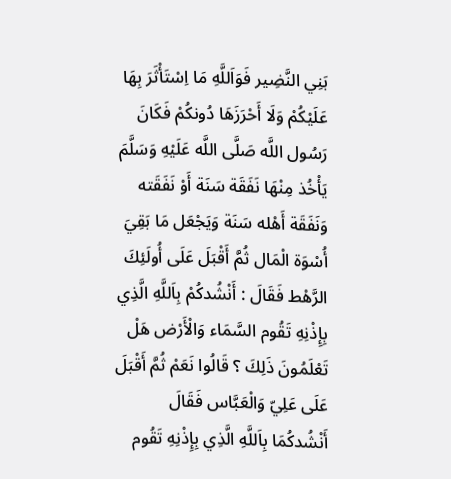بَنِي النَّضِير فَوَاَللَّهِ مَا اِسْتَأْثَرَ بِهَا عَلَيْكُمْ وَلَا أَحْرَزَهَا دُونكُمْ فَكَانَ رَسُول اللَّه صَلَّى اللَّه عَلَيْهِ وَسَلَّمَ يَأْخُذ مِنْهَا نَفَقَة سَنَة أَوْ نَفَقَته وَنَفَقَة أَهْله سَنَة وَيَجْعَل مَا بَقِيَ أُسْوَة الْمَال ثُمَّ أَقْبَلَ عَلَى أُولَئِكَ الرَّهْط فَقَالَ : أَنْشُدكُمْ بِاَللَّهِ الَّذِي بِإِذْنِهِ تَقُوم السَّمَاء وَالْأَرْض هَلْ تَعْلَمُونَ ذَلِكَ ؟ قَالُوا نَعَمْ ثُمَّ أَقْبَلَ عَلَى عَلِيّ وَالْعَبَّاس فَقَالَ أَنْشُدكُمَا بِاَللَّهِ الَّذِي بِإِذْنِهِ تَقُوم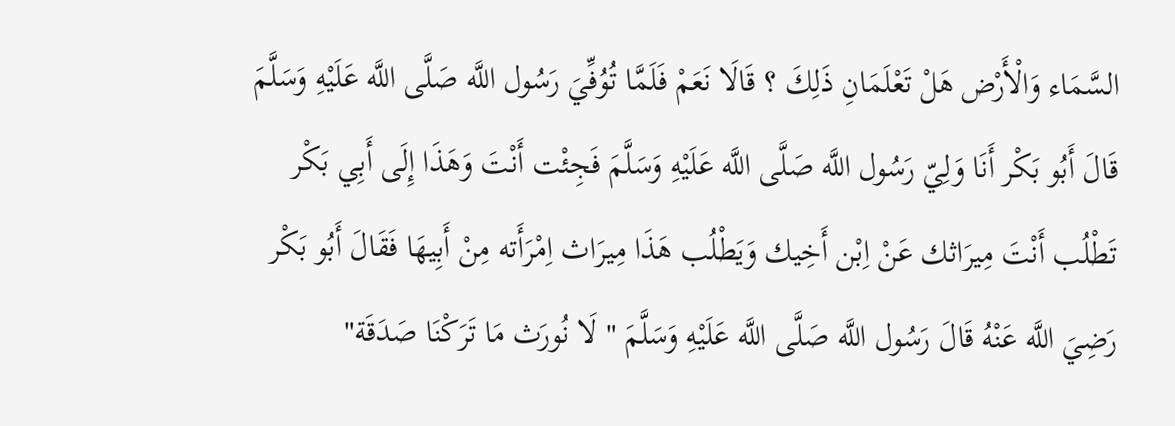السَّمَاء وَالْأَرْض هَلْ تَعْلَمَانِ ذَلِكَ ؟ قَالَا نَعَمْ فَلَمَّا تُوُفِّيَ رَسُول اللَّه صَلَّى اللَّه عَلَيْهِ وَسَلَّمَ قَالَ أَبُو بَكْر أَنَا وَلِيّ رَسُول اللَّه صَلَّى اللَّه عَلَيْهِ وَسَلَّمَ فَجِئْت أَنْتَ وَهَذَا إِلَى أَبِي بَكْر تَطْلُب أَنْتَ مِيرَاثك عَنْ اِبْن أَخِيك وَيَطْلُب هَذَا مِيرَاث اِمْرَأَته مِنْ أَبِيهَا فَقَالَ أَبُو بَكْر رَضِيَ اللَّه عَنْهُ قَالَ رَسُول اللَّه صَلَّى اللَّه عَلَيْهِ وَسَلَّمَ " لَا نُورَث مَا تَرَكْنَا صَدَقَة"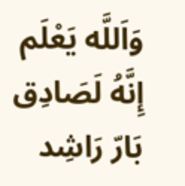وَاَللَّه يَعْلَم إِنَّهُ لَصَادِق بَارّ رَاشِد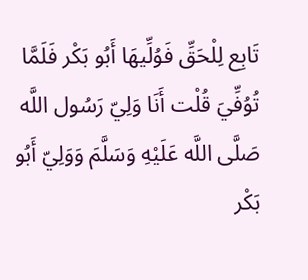تَابِع لِلْحَقِّ فَوُلِّيهَا أَبُو بَكْر فَلَمَّا تُوُفِّيَ قُلْت أَنَا وَلِيّ رَسُول اللَّه صَلَّى اللَّه عَلَيْهِ وَسَلَّمَ وَوَلِيّ أَبُو بَكْر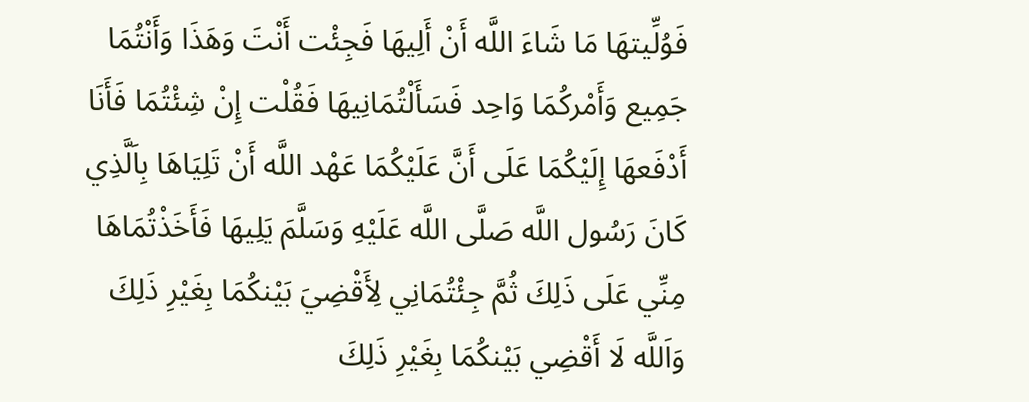فَوُلِّيتهَا مَا شَاءَ اللَّه أَنْ أَلِيهَا فَجِئْت أَنْتَ وَهَذَا وَأَنْتُمَا جَمِيع وَأَمْركُمَا وَاحِد فَسَأَلْتُمَانِيهَا فَقُلْت إِنْ شِئْتُمَا فَأَنَا أَدْفَعهَا إِلَيْكُمَا عَلَى أَنَّ عَلَيْكُمَا عَهْد اللَّه أَنْ تَلِيَاهَا بِاَلَّذِي كَانَ رَسُول اللَّه صَلَّى اللَّه عَلَيْهِ وَسَلَّمَ يَلِيهَا فَأَخَذْتُمَاهَا مِنِّي عَلَى ذَلِكَ ثُمَّ جِئْتُمَانِي لِأَقْضِيَ بَيْنكُمَا بِغَيْرِ ذَلِكَ وَاَللَّه لَا أَقْضِي بَيْنكُمَا بِغَيْرِ ذَلِكَ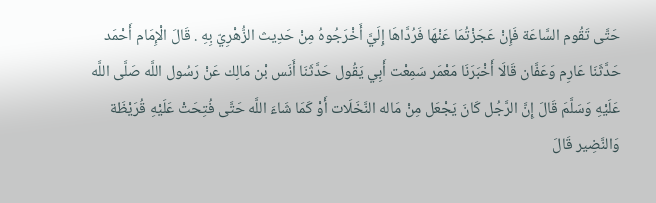حَتَّى تَقُوم السَّاعَة فَإِنْ عَجَزْتُمَا عَنْهَا فَرُدَّاهَا إِلَيَّ أَخْرَجُوهُ مِنْ حَدِيث الزُّهْرِيّ بِهِ . قَالَ الْإِمَام أَحْمَد حَدَّثَنَا عَارِم وَعَفَّان قَالَا أَخْبَرَنَا مَعْمَر سَمِعْت أَبِي يَقُول حَدَّثَنَا أَنَس بْن مَالِك عَنْ رَسُول اللَّه صَلَّى اللَّه عَلَيْهِ وَسَلَّمَ قَالَ إِنَّ الرَّجُل كَانَ يَجْعَل مِنْ مَاله النَّخَلَات أَوْ كَمَا شَاءَ اللَّه حَتَّى فُتِحَتْ عَلَيْهِ قُرَيْظَة وَالنَّضِير قَالَ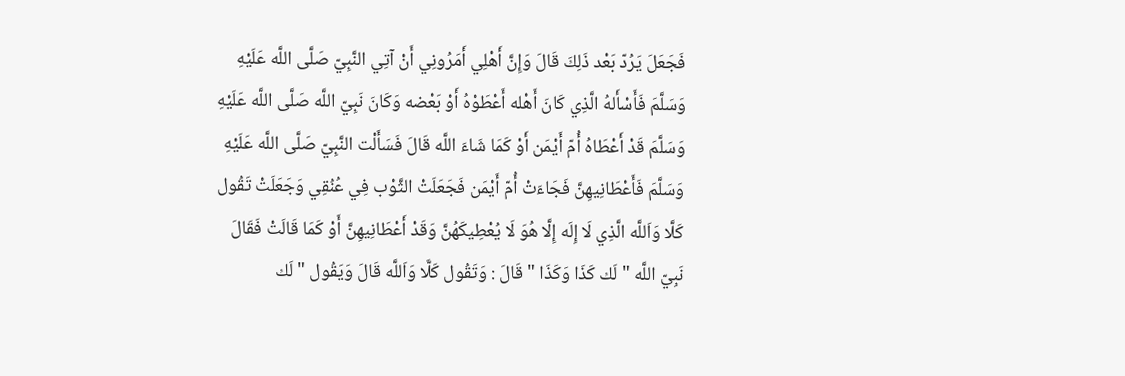فَجَعَلَ يَرُدّ بَعْد ذَلِكَ قَالَ وَإِنَّ أَهْلِي أَمَرُونِي أَنْ آتِي النَّبِيّ صَلَّى اللَّه عَلَيْهِ وَسَلَّمَ فَأَسْأَلهُ الَّذِي كَانَ أَهْله أَعْطَوْهُ أَوْ بَعْضه وَكَانَ نَبِيّ اللَّه صَلَّى اللَّه عَلَيْهِ وَسَلَّمَ قَدْ أَعْطَاهُ أُمّ أَيْمَن أَوْ كَمَا شَاءَ اللَّه قَالَ فَسَأَلْت النَّبِيّ صَلَّى اللَّه عَلَيْهِ وَسَلَّمَ فَأَعْطَانِيهِنَّ فَجَاءَتْ أُمّ أَيْمَن فَجَعَلَتْ الثَّوْب فِي عُنُقِي وَجَعَلَتْ تَقُول كَلَّا وَاَللَّه الَّذِي لَا إِلَه إِلَّا هُوَ لَا يُعْطِيكَهُنَّ وَقَدْ أَعْطَانِيهِنَّ أَوْ كَمَا قَالَتْ فَقَالَ نَبِيّ اللَّه " لَك كَذَا وَكَذَا " قَالَ : وَتَقُول كَلَّا وَاَللَّه قَالَ وَيَقُول " لَك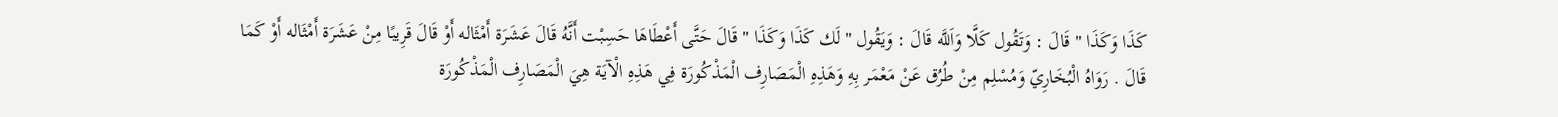كَذَا وَكَذَا " قَالَ : وَتَقُول كَلَّا وَاَللَّه قَالَ : وَيَقُول " لَك كَذَا وَكَذَا " قَالَ حَتَّى أَعْطَاهَا حَسِبْت أَنَّهُ قَالَ عَشَرَة أَمْثَاله أَوْ قَالَ قَرِيبًا مِنْ عَشَرَة أَمْثَاله أَوْ كَمَا قَالَ . رَوَاهُ الْبُخَارِيّ وَمُسْلِم مِنْ طُرُق عَنْ مَعْمَر بِهِ وَهَذِهِ الْمَصَارِف الْمَذْكُورَة فِي هَذِهِ الْآيَة هِيَ الْمَصَارِف الْمَذْكُورَة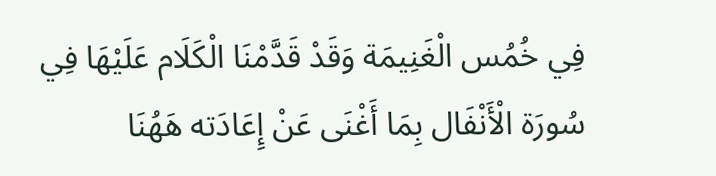فِي خُمُس الْغَنِيمَة وَقَدْ قَدَّمْنَا الْكَلَام عَلَيْهَا فِي سُورَة الْأَنْفَال بِمَا أَغْنَى عَنْ إِعَادَته هَهُنَا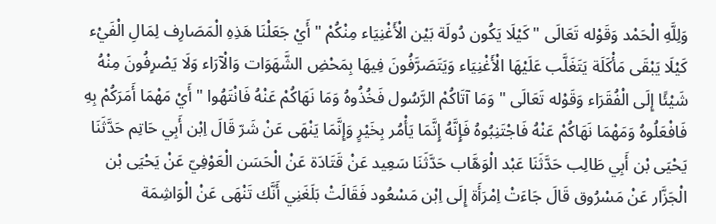وَلِلَّهِ الْحَمْد وَقَوْله تَعَالَى " كَيْلَا يَكُون دُولَة بَيْن الْأَغْنِيَاء مِنْكُمْ " أَيْ جَعَلْنَا هَذِهِ الْمَصَارِف لِمَالِ الْفَيْء كَيْلَا يَبْقَى مَأْكَلَة يَتَغَلَّب عَلَيْهَا الْأَغْنِيَاء وَيَتَصَرَّفُونَ فِيهَا بِمَحْضِ الشَّهَوَات وَالْآرَاء وَلَا يَصْرِفُونَ مِنْهُ شَيْئًا إِلَى الْفُقَرَاء وَقَوْله تَعَالَى " وَمَا آتَاكُمْ الرَّسُول فَخُذُوهُ وَمَا نَهَاكُمْ عَنْهُ فَانْتَهُوا " أَيْ مَهْمَا أَمَرَكُمْ بِهِ فَافْعَلُوهُ وَمَهْمَا نَهَاكُمْ عَنْهُ فَاجْتَنِبُوهُ فَإِنَّهُ إِنَّمَا يَأْمُر بِخَيْرٍ وَإِنَّمَا يَنْهَى عَنْ شَرّ قَالَ اِبْن أَبِي حَاتِم حَدَّثَنَا يَحْيَى بْن أَبِي طَالِب حَدَّثَنَا عَبْد الْوَهَّاب حَدَّثَنَا سَعِيد عَنْ قَتَادَة عَنْ الْحَسَن الْعَوْفِيّ عَنْ يَحْيَى بْن الْجَزَّار عَنْ مَسْرُوق قَالَ جَاءَتْ اِمْرَأَة إِلَى اِبْن مَسْعُود فَقَالَتْ بَلَغَنِي أَنَّك تَنْهَى عَنْ الْوَاشِمَة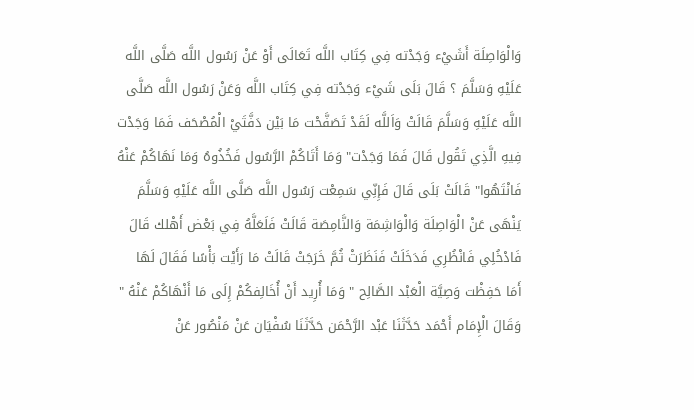وَالْوَاصِلَة أَشَيْء وَجَدْته فِي كِتَاب اللَّه تَعَالَى أَوْ عَنْ رَسُول اللَّه صَلَّى اللَّه عَلَيْهِ وَسَلَّمَ ؟ قَالَ بَلَى شَيْء وَجَدْته فِي كِتَاب اللَّه وَعَنْ رَسُول اللَّه صَلَّى اللَّه عَلَيْهِ وَسَلَّمَ قَالَتْ وَاَللَّه لَقَدْ تَصَفَّحْت مَا بَيْن دَفَّتَيْ الْمُصْحَف فَمَا وَجَدْت فِيهِ الَّذِي تَقُول قَالَ فَمَا وَجَدْت" وَمَا أَتَاكُمْ الرَّسُول فَخُذُوهُ وَمَا نَهَاكُمْ عَنْهُ فَانْتَهُوا" قَالَتْ بَلَى قَالَ فَإِنِّي سَمِعْت رَسُول اللَّه صَلَّى اللَّه عَلَيْهِ وَسَلَّمَ يَنْهَى عَنْ الْوَاصِلَة وَالْوَاشِمَة وَالنَّامِصَة قَالَتْ فَلَعَلَّهُ فِي بَعْض أَهْلك قَالَ فَادْخُلِي فَانْظُرِي فَدَخَلَتْ فَنَظَرَتْ ثُمَّ خَرَجَتْ قَالَتْ مَا رَأَيْت بَأْسًا فَقَالَ لَهَا أَمَا حَفِظْت وَصِيَّة الْعَبْد الصَّالِح " وَمَا أُرِيد أَنْ أُخَالِفكُمْ إِلَى مَا أَنْهَاكُمْ عَنْهُ " وَقَالَ الْإِمَام أَحْمَد حَدَّثَنَا عَبْد الرَّحْمَن حَدَّثَنَا سُفْيَان عَنْ مَنْصُور عَنْ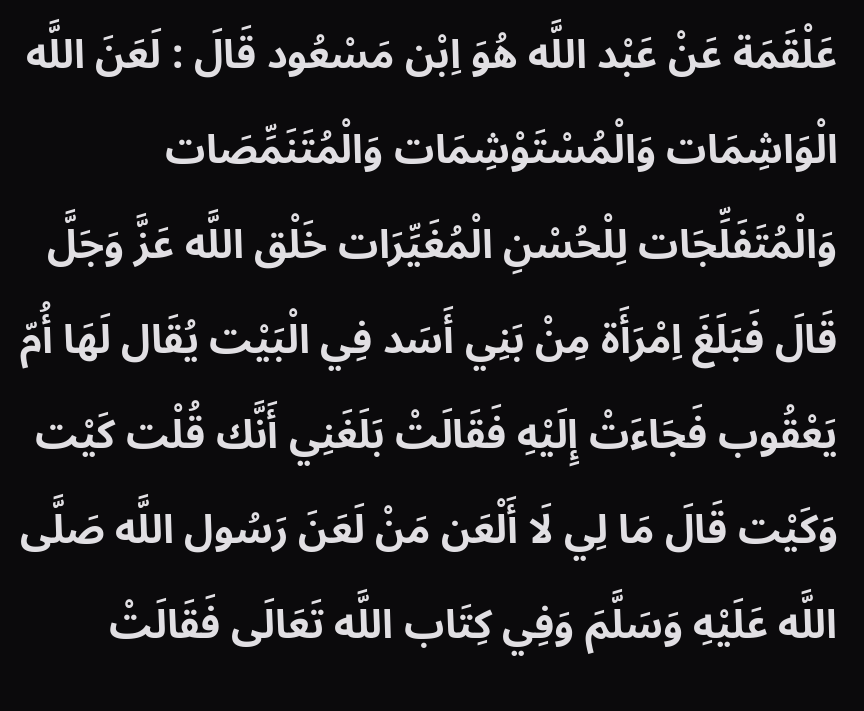عَلْقَمَة عَنْ عَبْد اللَّه هُوَ اِبْن مَسْعُود قَالَ : لَعَنَ اللَّه الْوَاشِمَات وَالْمُسْتَوْشِمَات وَالْمُتَنَمِّصَات وَالْمُتَفَلِّجَات لِلْحُسْنِ الْمُغَيِّرَات خَلْق اللَّه عَزَّ وَجَلَّ قَالَ فَبَلَغَ اِمْرَأَة مِنْ بَنِي أَسَد فِي الْبَيْت يُقَال لَهَا أُمّ يَعْقُوب فَجَاءَتْ إِلَيْهِ فَقَالَتْ بَلَغَنِي أَنَّك قُلْت كَيْت وَكَيْت قَالَ مَا لِي لَا أَلْعَن مَنْ لَعَنَ رَسُول اللَّه صَلَّى اللَّه عَلَيْهِ وَسَلَّمَ وَفِي كِتَاب اللَّه تَعَالَى فَقَالَتْ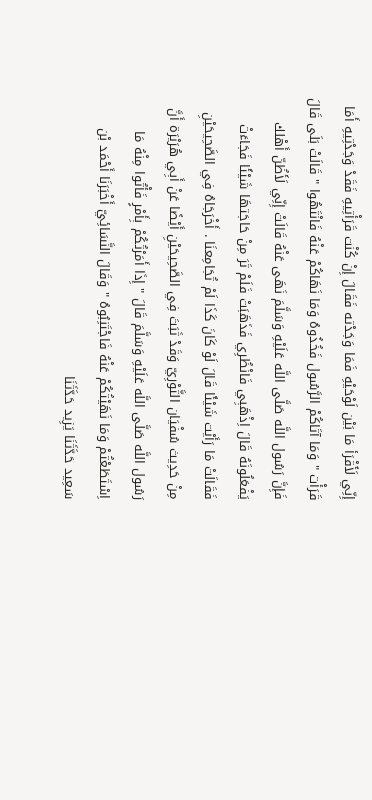إِنِّي لَأَقْرَأ مَا بَيْن لَوْحَيْهِ فَمَا وَجَدْته فَقَالَ إِنْ كُنْت قَرَأْتِيهِ فَقَدْ وَجَدْتِيهِ أَمَا قَرَأْت " وَمَا آتَاكُمْ الرَّسُول فَخُذُوهُ وَمَا نَهَاكُمْ عَنْهُ فَانْتَهُوا " قَالَتْ بَلَى قَالَ فَإِنَّ رَسُول اللَّه صَلَّى اللَّه عَلَيْهِ وَسَلَّمَ نَهَى عَنْهُ قَالَتْ إِنِّي لَأَظُنّ أَهْلك يَفْعَلُونَهُ قَالَ اِذْهَبِي فَانْظُرِي فَذَهَبَتْ فَلَمْ تَرَ مِنْ حَاجَتهَا شَيْئًا فَجَاءَتْ فَقَالَتْ مَا رَأَيْت شَيْئًا قَالَ لَوْ كَانَ كَذَا لَمْ تُجَامِعنَا . أَخْرَجَاهُ فِي الصَّحِيحَيْنِ مِنْ حَدِيث سُفْيَان الثَّوْرِيّ وَقَدْ ثَبَتَ فِي الصَّحِيحَيْنِ أَيْضًا عَنْ أَبِي هُرَيْرَة أَنَّ رَسُول اللَّه صَلَّى اللَّه عَلَيْهِ وَسَلَّمَ قَالَ " إِذَا أَمَرْتُكُمْ بِأَمْرٍ فَأْتُوا مِنْهُ مَا اِسْتَطَعْتُمْ وَمَا نَهَيْتُكُمْ عَنْهُ فَاجْتَنِبُوهُ " وَقَالَ النَّسَائِيّ أَخْبَرَنَا أَحْمَد بْن سَعِيد حَدَّثَنَا يَزِيد حَدَّثَنَا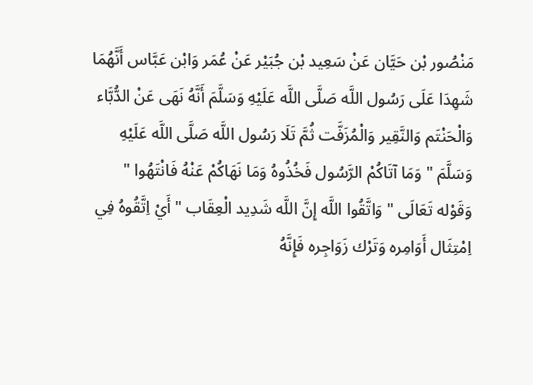مَنْصُور بْن حَيَّان عَنْ سَعِيد بْن جُبَيْر عَنْ عُمَر وَابْن عَبَّاس أَنَّهُمَا شَهِدَا عَلَى رَسُول اللَّه صَلَّى اللَّه عَلَيْهِ وَسَلَّمَ أَنَّهُ نَهَى عَنْ الدُّبَّاء وَالْحَنْتَم وَالنَّقِير وَالْمُزَفَّت ثُمَّ تَلَا رَسُول اللَّه صَلَّى اللَّه عَلَيْهِ وَسَلَّمَ " وَمَا آتَاكُمْ الرَّسُول فَخُذُوهُ وَمَا نَهَاكُمْ عَنْهُ فَانْتَهُوا " وَقَوْله تَعَالَى " وَاتَّقُوا اللَّه إِنَّ اللَّه شَدِيد الْعِقَاب " أَيْ اِتَّقُوهُ فِي اِمْتِثَال أَوَامِره وَتَرْك زَوَاجِره فَإِنَّهُ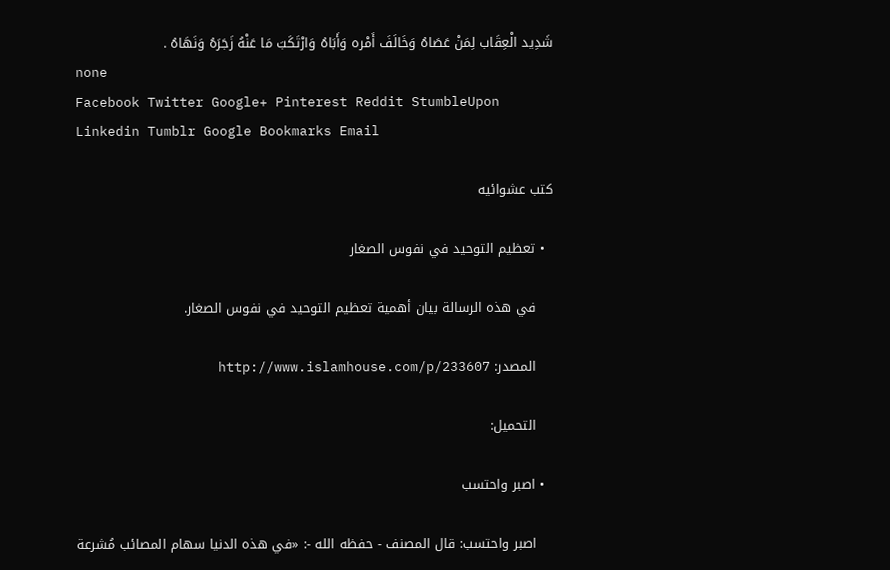شَدِيد الْعِقَاب لِمَنْ عَصَاهُ وَخَالَفَ أَمْره وَأَبَاهُ وَارْتَكَبَ مَا عَنْهُ زَجَرَهُ وَنَهَاهُ .
none
Facebook Twitter Google+ Pinterest Reddit StumbleUpon Linkedin Tumblr Google Bookmarks Email

كتب عشوائيه

  • تعظيم التوحيد في نفوس الصغار

    في هذه الرسالة بيان أهمية تعظيم التوحيد في نفوس الصغار.

    المصدر: http://www.islamhouse.com/p/233607

    التحميل:

  • اصبر واحتسب

    اصبر واحتسب: قال المصنف - حفظه الله -: «في هذه الدنيا سهام المصائب مُشرعة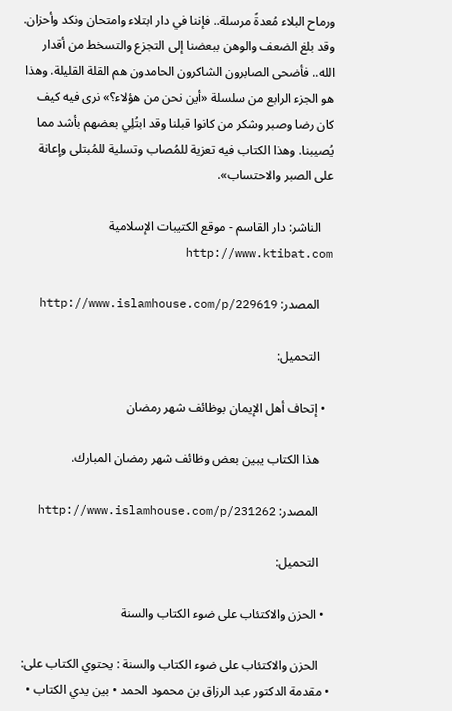ورماح البلاء مُعدةً مرسلة.. فإننا في دار ابتلاء وامتحان ونكد وأحزان. وقد بلغ الضعف والوهن ببعضنا إلى التجزع والتسخط من أقدار الله.. فأضحى الصابرون الشاكرون الحامدون هم القلة القليلة. وهذا هو الجزء الرابع من سلسلة «أين نحن من هؤلاء؟» نرى فيه كيف كان رضا وصبر وشكر من كانوا قبلنا وقد ابتُلِي بعضهم بأشد مما يُصيبنا. وهذا الكتاب فيه تعزية للمُصاب وتسلية للمُبتلى وإعانة على الصبر والاحتساب».

    الناشر: دار القاسم - موقع الكتيبات الإسلامية http://www.ktibat.com

    المصدر: http://www.islamhouse.com/p/229619

    التحميل:

  • إتحاف أهل الإيمان بوظائف شهر رمضان

    هذا الكتاب يبين بعض وظائف شهر رمضان المبارك.

    المصدر: http://www.islamhouse.com/p/231262

    التحميل:

  • الحزن والاكتئاب على ضوء الكتاب والسنة

    الحزن والاكتئاب على ضوء الكتاب والسنة : يحتوي الكتاب على: • مقدمة الدكتور عبد الرزاق بن محمود الحمد • بين يدي الكتاب •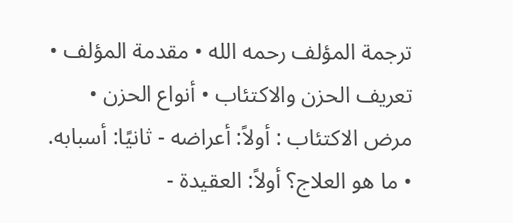ترجمة المؤلف رحمه الله • مقدمة المؤلف • تعريف الحزن والاكتئاب • أنواع الحزن • مرض الاكتئاب : أولاً: أعراضه - ثانيًا: أسبابه. • ما هو العلاج؟ أولاً: العقيدة -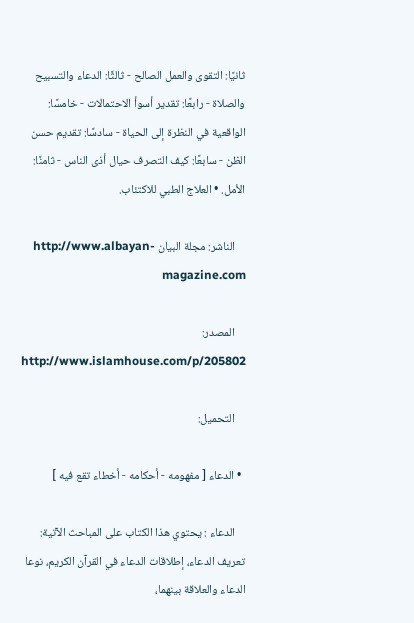ثانيًا: التقوى والعمل الصالح - ثالثًا: الدعاء والتسبيح والصلاة - رابعًا: تقدير أسوأ الاحتمالات - خامسًا: الواقعية في النظرة إلى الحياة - سادسًا: تقديم حسن الظن - سابعًا: كيف التصرف حيال أذى الناس - ثامنًا: الأمل. • العلاج الطبي للاكتئاب.

    الناشر: مجلة البيان http://www.albayan-magazine.com

    المصدر: http://www.islamhouse.com/p/205802

    التحميل:

  • الدعاء [ مفهومه - أحكامه - أخطاء تقع فيه ]

    الدعاء : يحتوي هذا الكتاب على المباحث الآتية: تعريف الدعاء، إطلاقات الدعاء في القرآن الكريم، نوعا الدعاء والعلاقة بينهما،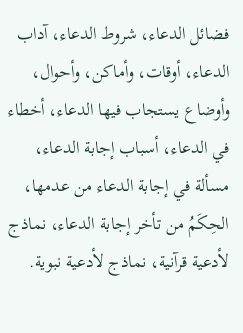فضائل الدعاء، شروط الدعاء، آداب الدعاء، أوقات، وأماكن، وأحوال، وأوضاع يستجاب فيها الدعاء، أخطاء في الدعاء، أسباب إجابة الدعاء، مسألة في إجابة الدعاء من عدمها، الحِكَمُ من تأخر إجابة الدعاء، نماذج لأدعية قرآنية، نماذج لأدعية نبوية.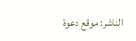الناشر: موقع دعوة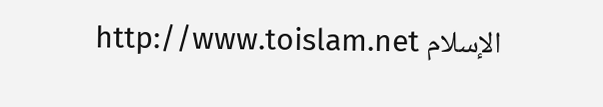الإسلام http://www.toislam.net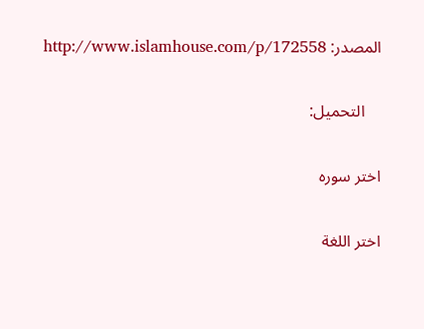المصدر: http://www.islamhouse.com/p/172558

    التحميل:

اختر سوره

اختر اللغة